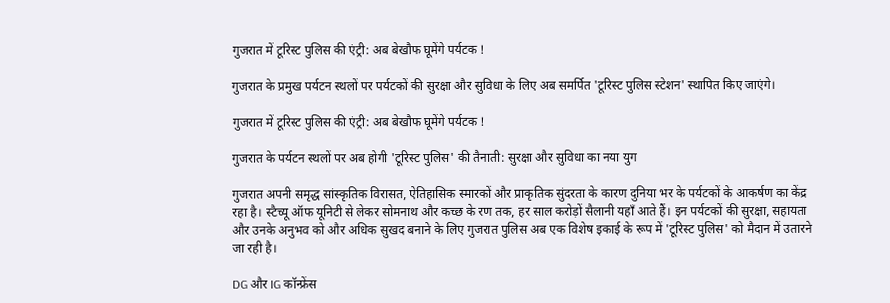गुजरात में टूरिस्ट पुलिस की एंट्री: अब बेखौफ घूमेंगे पर्यटक !

गुजरात के प्रमुख पर्यटन स्थलों पर पर्यटकों की सुरक्षा और सुविधा के लिए अब समर्पित 'टूरिस्ट पुलिस स्टेशन' स्थापित किए जाएंगे।

गुजरात में टूरिस्ट पुलिस की एंट्री: अब बेखौफ घूमेंगे पर्यटक !

गुजरात के पर्यटन स्थलों पर अब होगी 'टूरिस्ट पुलिस' की तैनाती: सुरक्षा और सुविधा का नया युग

गुजरात अपनी समृद्ध सांस्कृतिक विरासत, ऐतिहासिक स्मारकों और प्राकृतिक सुंदरता के कारण दुनिया भर के पर्यटकों के आकर्षण का केंद्र रहा है। स्टैच्यू ऑफ यूनिटी से लेकर सोमनाथ और कच्छ के रण तक, हर साल करोड़ों सैलानी यहाँ आते हैं। इन पर्यटकों की सुरक्षा, सहायता और उनके अनुभव को और अधिक सुखद बनाने के लिए गुजरात पुलिस अब एक विशेष इकाई के रूप में 'टूरिस्ट पुलिस' को मैदान में उतारने जा रही है।

DG और IG कॉन्फ्रेंस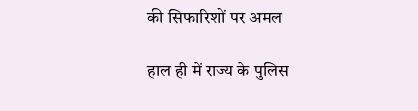की सिफारिशों पर अमल

हाल ही में राज्य के पुलिस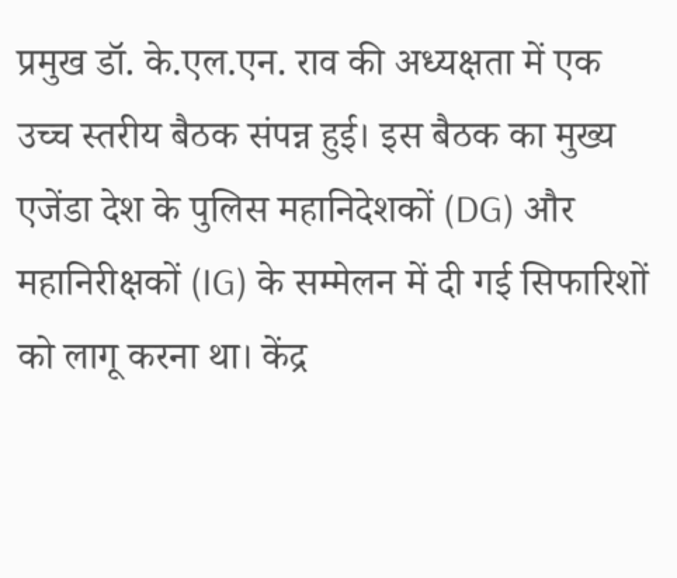प्रमुख डॉ. के.एल.एन. राव की अध्यक्षता में एक उच्च स्तरीय बैठक संपन्न हुई। इस बैठक का मुख्य एजेंडा देश के पुलिस महानिदेशकों (DG) और महानिरीक्षकों (IG) के सम्मेलन में दी गई सिफारिशों को लागू करना था। केंद्र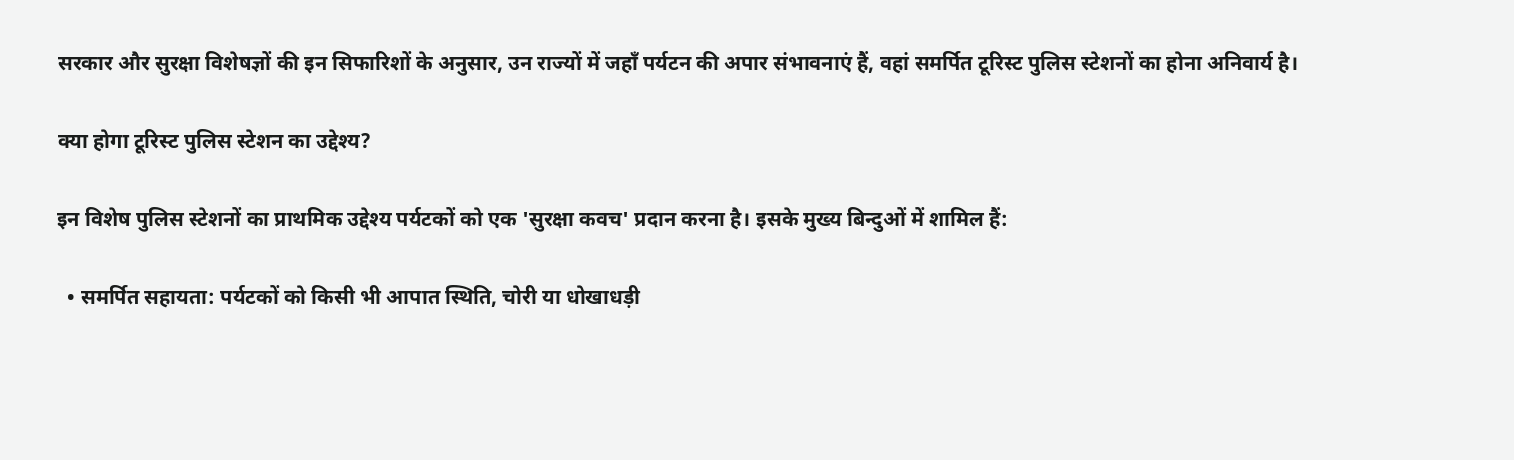सरकार और सुरक्षा विशेषज्ञों की इन सिफारिशों के अनुसार, उन राज्यों में जहाँ पर्यटन की अपार संभावनाएं हैं, वहां समर्पित टूरिस्ट पुलिस स्टेशनों का होना अनिवार्य है।

क्या होगा टूरिस्ट पुलिस स्टेशन का उद्देश्य?

इन विशेष पुलिस स्टेशनों का प्राथमिक उद्देश्य पर्यटकों को एक 'सुरक्षा कवच' प्रदान करना है। इसके मुख्य बिन्दुओं में शामिल हैं:

  • समर्पित सहायता: पर्यटकों को किसी भी आपात स्थिति, चोरी या धोखाधड़ी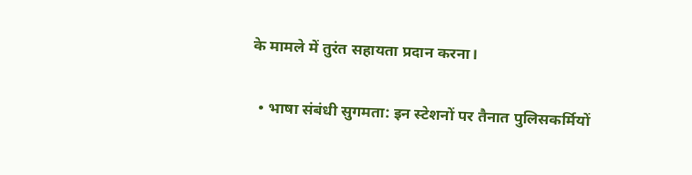के मामले में तुरंत सहायता प्रदान करना।

  • भाषा संबंधी सुगमता: इन स्टेशनों पर तैनात पुलिसकर्मियों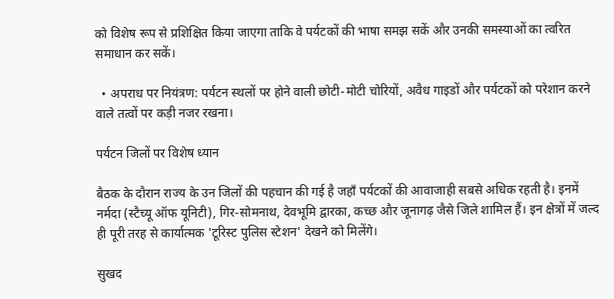को विशेष रूप से प्रशिक्षित किया जाएगा ताकि वे पर्यटकों की भाषा समझ सकें और उनकी समस्याओं का त्वरित समाधान कर सकें।

  • अपराध पर नियंत्रण: पर्यटन स्थलों पर होने वाली छोटी-मोटी चोरियों, अवैध गाइडों और पर्यटकों को परेशान करने वाले तत्वों पर कड़ी नजर रखना।

पर्यटन जिलों पर विशेष ध्यान

बैठक के दौरान राज्य के उन जिलों की पहचान की गई है जहाँ पर्यटकों की आवाजाही सबसे अधिक रहती है। इनमें नर्मदा (स्टैच्यू ऑफ यूनिटी), गिर-सोमनाथ, देवभूमि द्वारका, कच्छ और जूनागढ़ जैसे जिले शामिल हैं। इन क्षेत्रों में जल्द ही पूरी तरह से कार्यात्मक 'टूरिस्ट पुलिस स्टेशन' देखने को मिलेंगे।

सुखद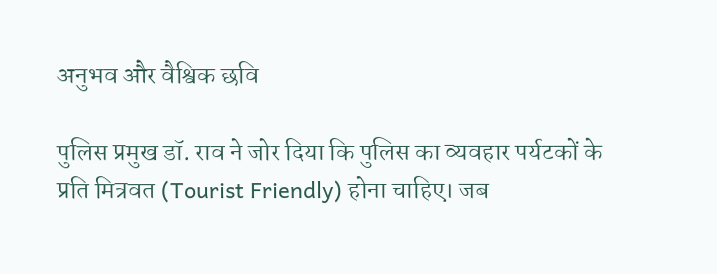अनुभव और वैश्विक छवि

पुलिस प्रमुख डॉ. राव ने जोर दिया कि पुलिस का व्यवहार पर्यटकों के प्रति मित्रवत (Tourist Friendly) होना चाहिए। जब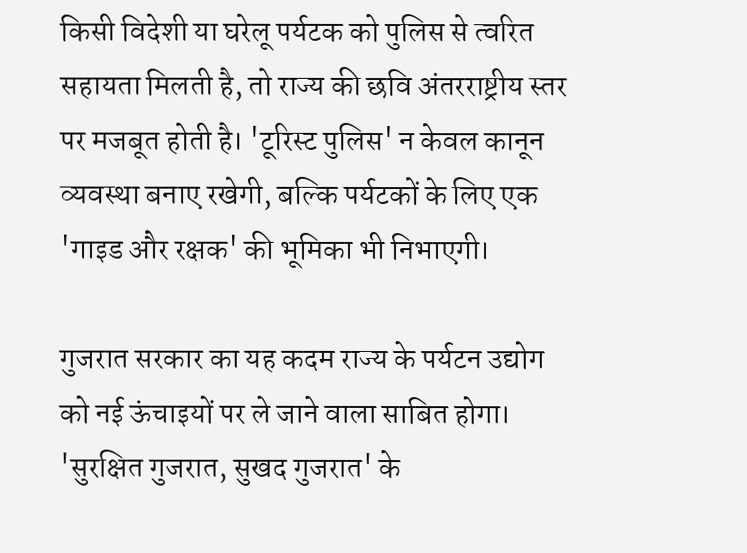किसी विदेशी या घरेलू पर्यटक को पुलिस से त्वरित सहायता मिलती है, तो राज्य की छवि अंतरराष्ट्रीय स्तर पर मजबूत होती है। 'टूरिस्ट पुलिस' न केवल कानून व्यवस्था बनाए रखेगी, बल्कि पर्यटकों के लिए एक 'गाइड और रक्षक' की भूमिका भी निभाएगी।

गुजरात सरकार का यह कदम राज्य के पर्यटन उद्योग को नई ऊंचाइयों पर ले जाने वाला साबित होगा। 'सुरक्षित गुजरात, सुखद गुजरात' के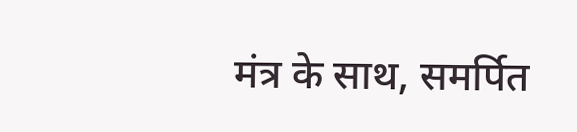मंत्र के साथ, समर्पित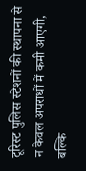टूरिस्ट पुलिस स्टेशनों की स्थापना से न केवल अपराधों में कमी आएगी, बल्कि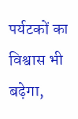पर्यटकों का विश्वास भी बढ़ेगा,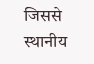जिससे स्थानीय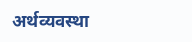अर्थव्यवस्था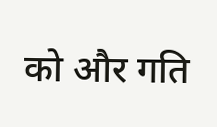को और गति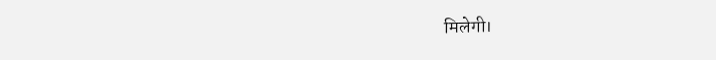मिलेगी।